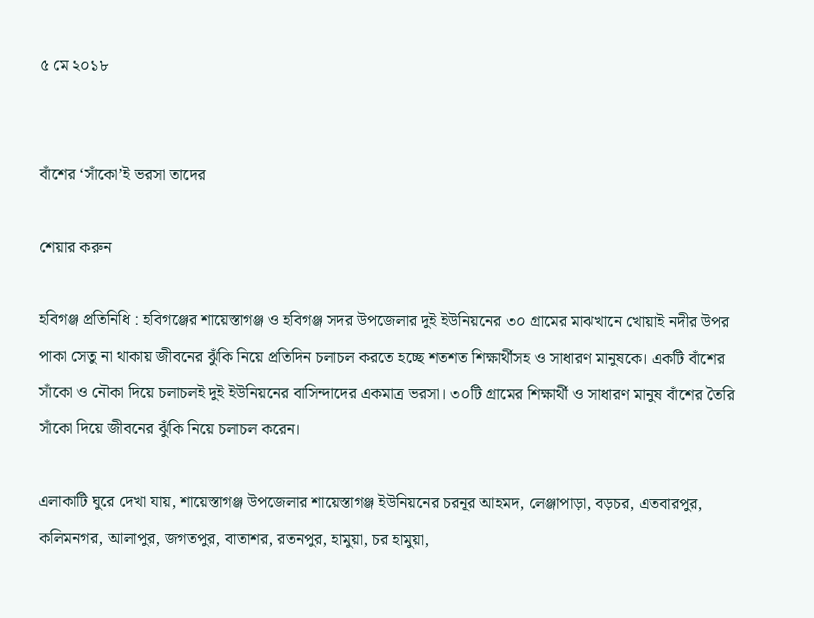৫ মে ২০১৮


বাঁশের ‘সাঁকো’ই ভরসা তাদের

শেয়ার করুন

হবিগঞ্জ প্রতিনিধি : হবিগঞ্জের শায়েস্তাগঞ্জ ও হবিগঞ্জ সদর উপজেলার দুই ইউনিয়নের ৩০ গ্রামের মাঝখানে খোয়াই নদীর উপর পাকা সেতু না থাকায় জীবনের ঝুঁকি নিয়ে প্রতিদিন চলাচল করতে হচ্ছে শতশত শিক্ষার্থীসহ ও সাধারণ মানুষকে। একটি বাঁশের সাঁকো ও নৌকা দিয়ে চলাচলই দুই ইউনিয়নের বাসিন্দাদের একমাত্র ভরসা। ৩০টি গ্রামের শিক্ষার্থী ও সাধারণ মানুষ বাঁশের তৈরি সাঁকো দিয়ে জীবনের ঝুঁকি নিয়ে চলাচল করেন।

এলাকাটি ঘুরে দেখা যায়, শায়েস্তাগঞ্জ উপজেলার শায়েস্তাগঞ্জ ইউনিয়নের চরনূর আহমদ, লেঞ্জাপাড়া, বড়চর, এতবারপুর, কলিমনগর, আলাপুর, জগতপুর, বাতাশর, রতনপুর, হামুয়া, চর হামুয়া,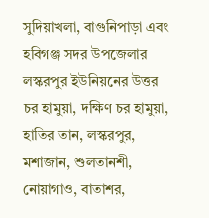সুদিয়াখলা, বাগুনিপাড়া এবং হবিগঞ্জ সদর উপজেলার লস্করপুর ইউনিয়নের উত্তর চর হামুয়া, দক্ষিণ চর হামুয়া, হাতির তান, লস্করপুর, মশাজান, শুলতানশী, নোয়াগাও, বাতাশর,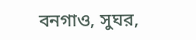বনগাও, সুঘর,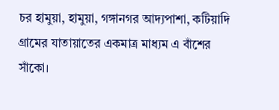চর হামুয়া, হামুয়া, গঙ্গানগর আদ্যপাশা, কটিয়াদি গ্রামের যাতায়াতের একমাত্র মাধ্যম এ বাঁশের সাঁকো।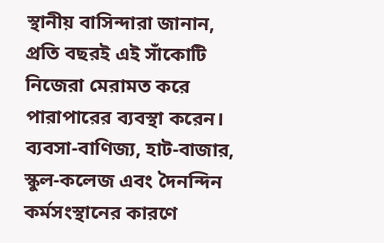স্থানীয় বাসিন্দারা জানান, প্রতি বছরই এই সাঁকোটি নিজেরা মেরামত করে পারাপারের ব্যবস্থা করেন। ব্যবসা-বাণিজ্য, হাট-বাজার, স্কুল-কলেজ এবং দৈনন্দিন কর্মসংস্থানের কারণে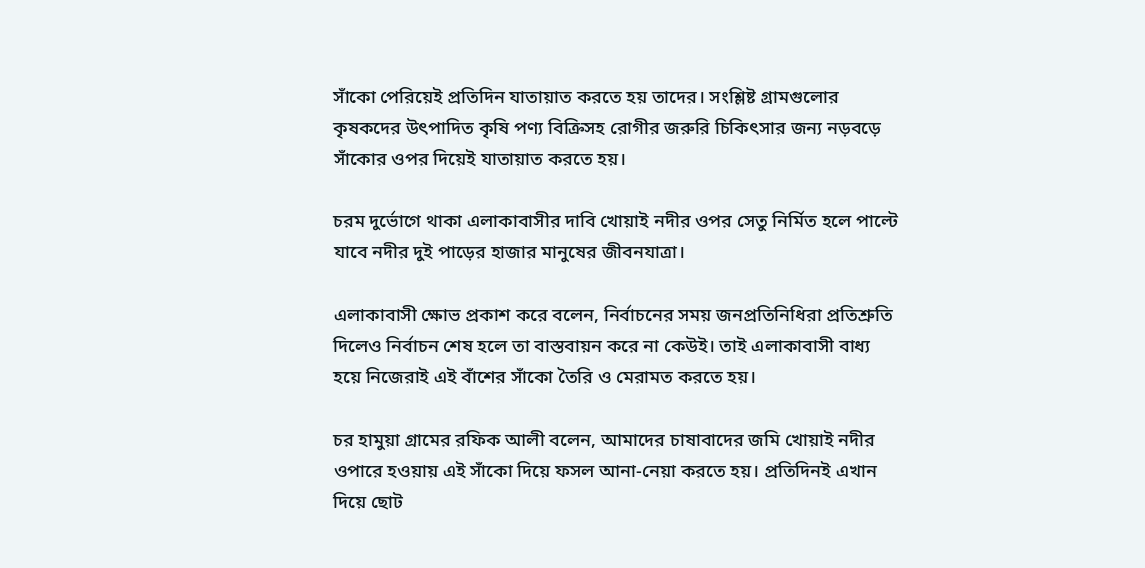সাঁকো পেরিয়েই প্রতিদিন যাতায়াত করতে হয় তাদের। সংশ্লিষ্ট গ্রামগুলোর কৃষকদের উৎপাদিত কৃষি পণ্য বিক্রিসহ রোগীর জরুরি চিকিৎসার জন্য নড়বড়ে সাঁকোর ওপর দিয়েই যাতায়াত করতে হয়।

চরম দুর্ভোগে থাকা এলাকাবাসীর দাবি খোয়াই নদীর ওপর সেতু নির্মিত হলে পাল্টে যাবে নদীর দুই পাড়ের হাজার মানুষের জীবনযাত্রা।

এলাকাবাসী ক্ষোভ প্রকাশ করে বলেন, নির্বাচনের সময় জনপ্রতিনিধিরা প্রতিশ্রুতি দিলেও নির্বাচন শেষ হলে তা বাস্তবায়ন করে না কেউই। তাই এলাকাবাসী বাধ্য হয়ে নিজেরাই এই বাঁশের সাঁকো তৈরি ও মেরামত করতে হয়।

চর হামুয়া গ্রামের রফিক আলী বলেন, আমাদের চাষাবাদের জমি খোয়াই নদীর ওপারে হওয়ায় এই সাঁকো দিয়ে ফসল আনা-নেয়া করতে হয়। প্রতিদিনই এখান দিয়ে ছোট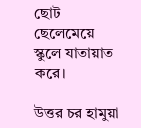ছোট ছেলেমেয়ে স্কুলে যাতায়াত করে।

উত্তর চর হামুয়া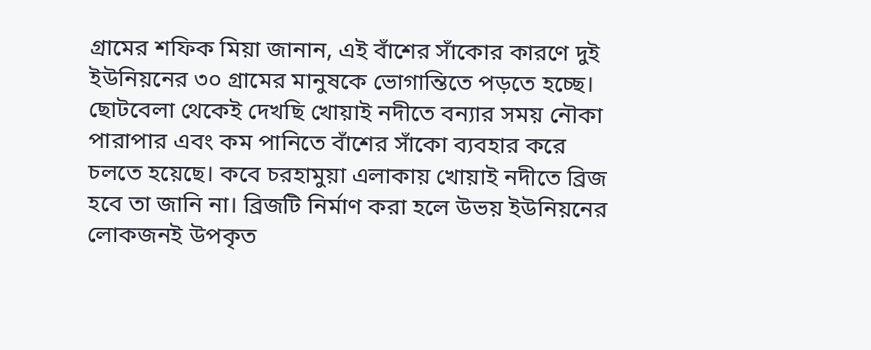গ্রামের শফিক মিয়া জানান, এই বাঁশের সাঁকোর কারণে দুই ইউনিয়নের ৩০ গ্রামের মানুষকে ভোগান্তিতে পড়তে হচ্ছে। ছোটবেলা থেকেই দেখছি খোয়াই নদীতে বন্যার সময় নৌকা পারাপার এবং কম পানিতে বাঁশের সাঁকো ব্যবহার করে চলতে হয়েছে। কবে চরহামুয়া এলাকায় খোয়াই নদীতে ব্রিজ হবে তা জানি না। ব্রিজটি নির্মাণ করা হলে উভয় ইউনিয়নের লোকজনই উপকৃত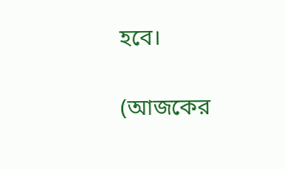হবে।

(আজকের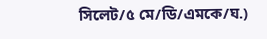সিলেট/৫ মে/ডি/এমকে/ঘ.)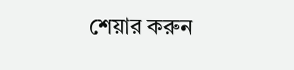শেয়ার করুন